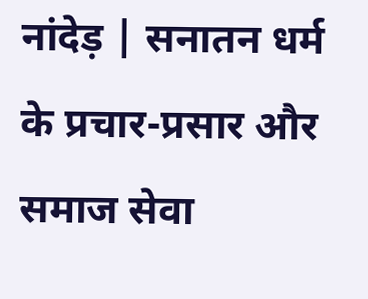नांदेड़ | सनातन धर्म के प्रचार-प्रसार और समाज सेवा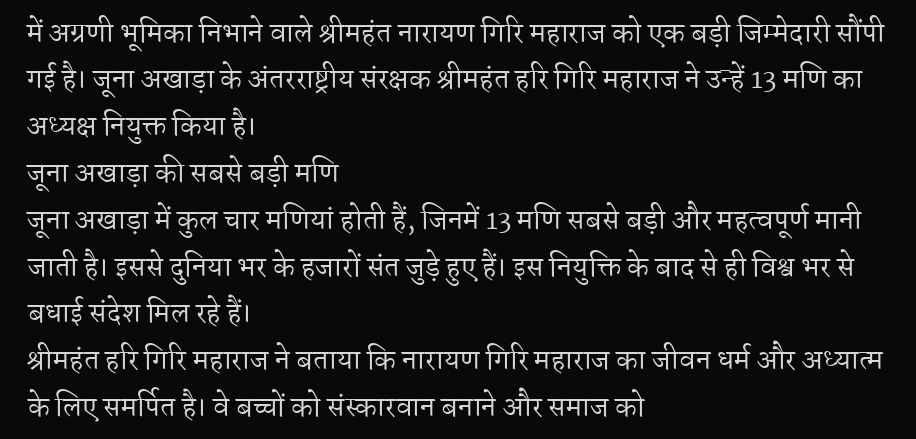में अग्रणी भूमिका निभाने वाले श्रीमहंत नारायण गिरि महाराज को एक बड़ी जिम्मेदारी सौंपी गई है। जूना अखाड़ा के अंतरराष्ट्रीय संरक्षक श्रीमहंत हरि गिरि महाराज ने उन्हें 13 मणि का अध्यक्ष नियुक्त किया है।
जूना अखाड़ा की सबसे बड़ी मणि
जूना अखाड़ा में कुल चार मणियां होती हैं, जिनमें 13 मणि सबसे बड़ी और महत्वपूर्ण मानी जाती है। इससे दुनिया भर के हजारों संत जुड़े हुए हैं। इस नियुक्ति के बाद से ही विश्व भर से बधाई संदेश मिल रहे हैं।
श्रीमहंत हरि गिरि महाराज ने बताया कि नारायण गिरि महाराज का जीवन धर्म और अध्यात्म के लिए समर्पित है। वे बच्चों को संस्कारवान बनाने और समाज को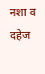नशा व दहेज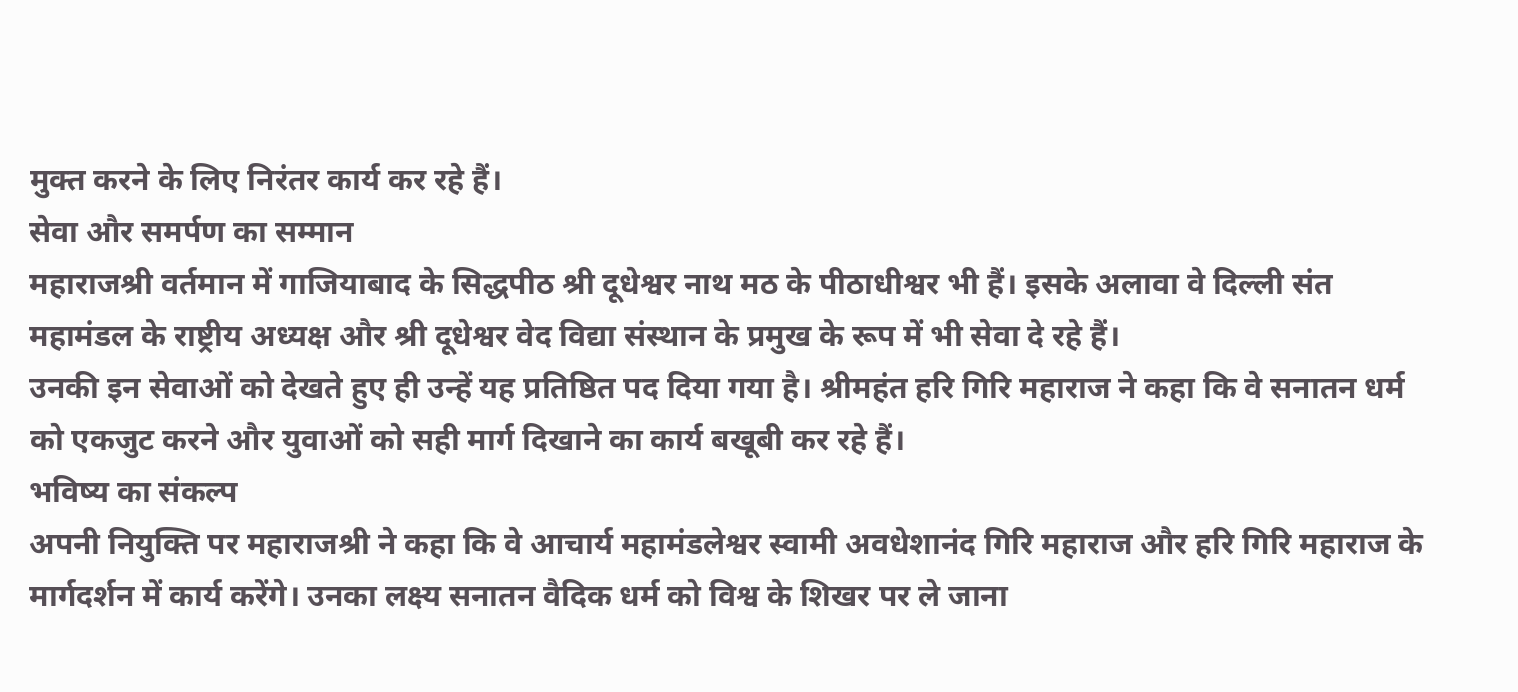मुक्त करने के लिए निरंतर कार्य कर रहे हैं।
सेवा और समर्पण का सम्मान
महाराजश्री वर्तमान में गाजियाबाद के सिद्धपीठ श्री दूधेश्वर नाथ मठ के पीठाधीश्वर भी हैं। इसके अलावा वे दिल्ली संत महामंडल के राष्ट्रीय अध्यक्ष और श्री दूधेश्वर वेद विद्या संस्थान के प्रमुख के रूप में भी सेवा दे रहे हैं।
उनकी इन सेवाओं को देखते हुए ही उन्हें यह प्रतिष्ठित पद दिया गया है। श्रीमहंत हरि गिरि महाराज ने कहा कि वे सनातन धर्म को एकजुट करने और युवाओं को सही मार्ग दिखाने का कार्य बखूबी कर रहे हैं।
भविष्य का संकल्प
अपनी नियुक्ति पर महाराजश्री ने कहा कि वे आचार्य महामंडलेश्वर स्वामी अवधेशानंद गिरि महाराज और हरि गिरि महाराज के मार्गदर्शन में कार्य करेंगे। उनका लक्ष्य सनातन वैदिक धर्म को विश्व के शिखर पर ले जाना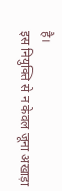है।
इस नियुक्ति से न केवल जूना अखाड़ा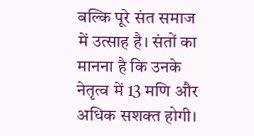बल्कि पूरे संत समाज में उत्साह है। संतों का मानना है कि उनके नेतृत्व में 13 मणि और अधिक सशक्त होगी।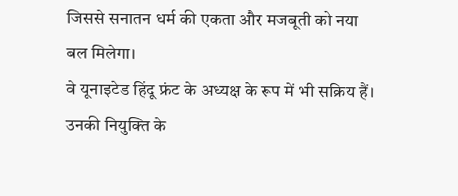जिससे सनातन धर्म की एकता और मजबूती को नया बल मिलेगा।
वे यूनाइटेड हिंदू फ्रंट के अध्यक्ष के रूप में भी सक्रिय हैं। उनकी नियुक्ति के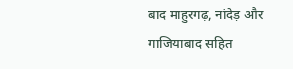बाद माहुरगढ़, नांदेड़ और गाजियाबाद सहित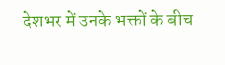देशभर में उनके भक्तों के बीच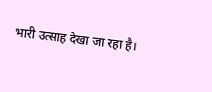भारी उत्साह देखा जा रहा है।